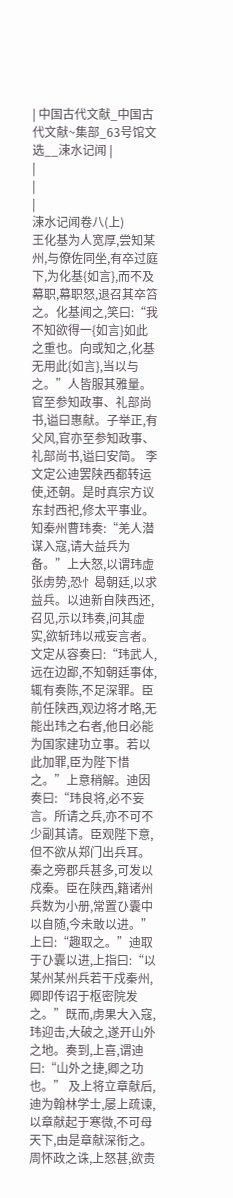| 中国古代文献_中国古代文献~集部_63号馆文选__涑水记闻 |
|
|
|
涑水记闻卷八(上)
王化基为人宽厚,尝知某州,与僚佐同坐,有卒过庭下,为化基{如言},而不及幕职,幕职怒,退召其卒笞之。化基闻之,笑曰:“我不知欲得一{如言}如此之重也。向或知之,化基无用此{如言},当以与之。”人皆服其雅量。官至参知政事、礼部尚书,谥曰惠献。子举正,有父风,官亦至参知政事、礼部尚书,谥曰安简。 李文定公迪罢陕西都转运使,还朝。是时真宗方议东封西祀,修太平事业。知秦州曹玮奏:“羌人潜谋入寇,请大益兵为备。”上大怒,以谓玮虚张虏势,恐忄曷朝廷,以求益兵。以迪新自陕西还,召见,示以玮奏,问其虚实,欲斩玮以戒妄言者。文定从容奏曰:“玮武人,远在边鄙,不知朝廷事体,辄有奏陈,不足深罪。臣前任陕西,观边将才略,无能出玮之右者,他日必能为国家建功立事。若以此加罪,臣为陛下惜之。”上意稍解。迪因奏曰:“玮良将,必不妄言。所请之兵,亦不可不少副其请。臣观陛下意,但不欲从郑门出兵耳。秦之旁郡兵甚多,可发以戍秦。臣在陕西,籍诸州兵数为小册,常置ひ囊中以自随,今未敢以进。”上曰:“趣取之。”迪取于ひ囊以进,上指曰:“以某州某州兵若干戍秦州,卿即传诏于枢密院发之。”既而,虏果大入寇,玮迎击,大破之,遂开山外之地。奏到,上喜,谓迪曰:“山外之捷,卿之功也。” 及上将立章献后,迪为翰林学士,屡上疏谏,以章献起于寒微,不可母天下,由是章献深衔之。周怀政之诛,上怒甚,欲责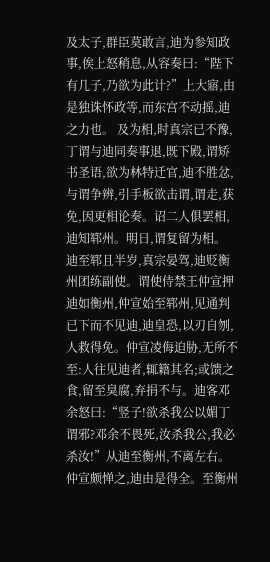及太子,群臣莫敢言,迪为参知政事,俟上怒稍息,从容奏曰:“陛下有几子,乃欲为此计?”上大寤,由是独诛怀政等,而东宫不动摇,迪之力也。 及为相,时真宗已不豫,丁谓与迪同奏事退,既下殿,谓矫书圣语,欲为林特迁官,迪不胜忿,与谓争辨,引手板欲击谓,谓走,获免,因更相论奏。诏二人俱罢相,迪知郓州。明日,谓复留为相。 迪至郓且半岁,真宗晏驾,迪贬衡州团练副使。谓使侍禁王仲宣押迪如衡州,仲宣始至郓州,见通判已下而不见迪,迪皇恐,以刃自刎,人救得免。仲宣凌侮迫胁,无所不至:人往见迪者,辄籍其名;或馈之食,留至臭腐,弃捐不与。迪客邓余怒曰:“竖子!欲杀我公以媚丁谓邪?邓余不畏死,汝杀我公,我必杀汝!”从迪至衡州,不离左右。仲宣颇惮之,迪由是得全。至衡州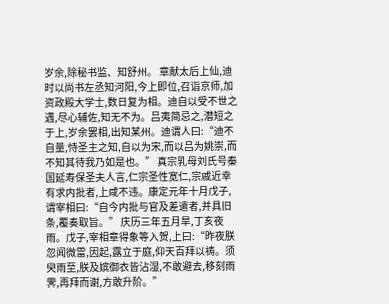岁余,除秘书监、知舒州。 章献太后上仙,迪时以尚书左丞知河阳,今上即位,召诣京师,加资政殿大学士,数日复为相。迪自以受不世之遇,尽心辅佐,知无不为。吕夷简忌之,潜短之于上,岁余罢相,出知某州。迪谓人曰:“迪不自量,恃圣主之知,自以为宋,而以吕为姚崇,而不知其待我乃如是也。” 真宗乳母刘氏号秦国延寿保圣夫人言,仁宗圣性宽仁,宗戚近幸有求内批者,上咸不违。康定元年十月戊子,谓宰相曰:“自今内批与官及差遣者,并具旧条,覆奏取旨。” 庆历三年五月旱,丁亥夜雨。戊子,宰相章得象等入贺,上曰:“昨夜朕忽闻微雷,因起,露立于庭,仰天百拜以祷。须臾雨至,朕及嫔御衣皆沾湿,不敢避去,移刻雨霁,再拜而谢,方敢升阶。”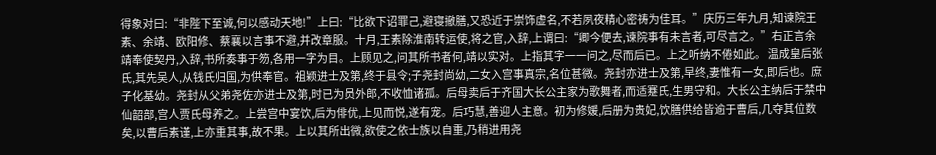得象对曰:“非陛下至诚,何以感动天地!”上曰:“比欲下诏罪己,避寝撤膳,又恐近于崇饰虚名,不若夙夜精心密祷为佳耳。”庆历三年九月,知谏院王素、余靖、欧阳修、蔡襄以言事不避,并改章服。十月,王素除淮南转运使,将之官,入辞,上谓曰:“卿今便去,谏院事有未言者,可尽言之。”右正言余靖奉使契丹,入辞,书所奏事于笏,各用一字为目。上顾见之,问其所书者何,靖以实对。上指其字一一问之,尽而后已。上之听纳不倦如此。 温成皇后张氏,其先吴人,从钱氏归国,为供奉官。祖颖进士及第,终于县令;子尧封尚幼,二女入宫事真宗,名位甚微。尧封亦进士及第,早终,妻惟有一女,即后也。庶子化基幼。尧封从父弟尧佐亦进士及第,时已为员外郎,不收恤诸孤。后母卖后于齐国大长公主家为歌舞者,而适蹇氏,生男守和。大长公主纳后于禁中仙韶部,宫人贾氏母养之。上尝宫中宴饮,后为俳优,上见而悦,遂有宠。后巧慧,善迎人主意。初为修媛,后册为贵妃,饮膳供给皆逾于曹后,几夺其位数矣,以曹后素谨,上亦重其事,故不果。上以其所出微,欲使之依士族以自重,乃稍进用尧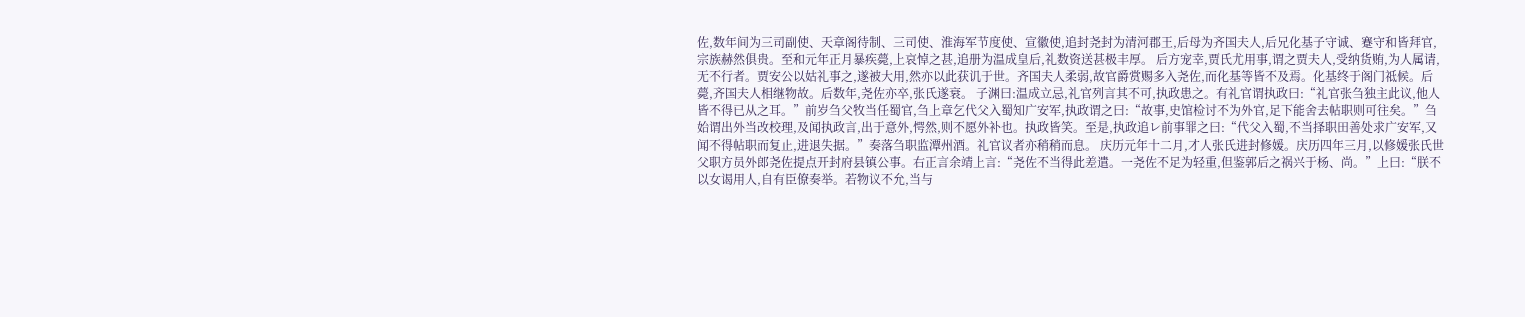佐,数年间为三司副使、天章阁待制、三司使、淮海军节度使、宣徽使,追封尧封为清河郡王,后母为齐国夫人,后兄化基子守诚、蹇守和皆拜官,宗族赫然俱贵。至和元年正月暴疾薨,上哀悼之甚,追册为温成皇后,礼数资送甚极丰厚。 后方宠幸,贾氏尤用事,谓之贾夫人,受纳货贿,为人属请,无不行者。贾安公以姑礼事之,遂被大用,然亦以此获讥于世。齐国夫人柔弱,故官爵赏赐多入尧佐,而化基等皆不及焉。化基终于阁门祗候。后薨,齐国夫人相继物故。后数年,尧佐亦卒,张氏遂衰。 子渊曰:温成立忌,礼官列言其不可,执政患之。有礼官谓执政曰:“礼官张刍独主此议,他人皆不得已从之耳。”前岁刍父牧当任蜀官,刍上章乞代父入蜀知广安军,执政谓之曰:“故事,史馆检讨不为外官,足下能舍去帖职则可往矣。”刍始谓出外当改校理,及闻执政言,出于意外,愕然,则不愿外补也。执政皆笑。至是,执政追レ前事罪之曰:“代父入蜀,不当择职田善处求广安军,又闻不得帖职而复止,进退失据。”奏落刍职监潭州酒。礼官议者亦稍稍而息。 庆历元年十二月,才人张氏进封修媛。庆历四年三月,以修媛张氏世父职方员外郎尧佐提点开封府县镇公事。右正言余靖上言:“尧佐不当得此差遣。一尧佐不足为轻重,但鉴郭后之祸兴于杨、尚。”上曰:“朕不以女谒用人,自有臣僚奏举。若物议不允,当与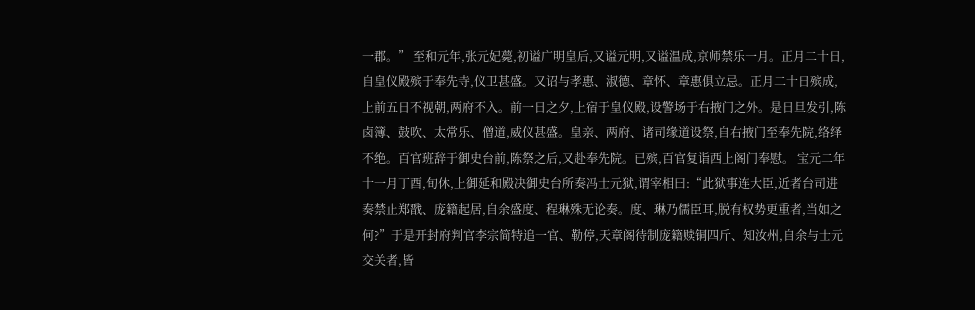一郡。” 至和元年,张元妃薨,初谥广明皇后,又谥元明,又谥温成,京师禁乐一月。正月二十日,自皇仪殿殡于奉先寺,仪卫甚盛。又诏与孝惠、淑德、章怀、章惠俱立忌。正月二十日殡成,上前五日不视朝,两府不入。前一日之夕,上宿于皇仪殿,设警场于右掖门之外。是日旦发引,陈卤簿、鼓吹、太常乐、僧道,威仪甚盛。皇亲、两府、诸司缘道设祭,自右掖门至奉先院,络绎不绝。百官班辞于御史台前,陈祭之后,又赴奉先院。已殡,百官复诣西上阁门奉慰。 宝元二年十一月丁酉,旬休,上御延和殿决御史台所奏冯士元狱,谓宰相曰:“此狱事连大臣,近者台司进奏禁止郑戬、庞籍起居,自余盛度、程琳殊无论奏。度、琳乃儒臣耳,脱有权势更重者,当如之何?”于是开封府判官李宗简特追一官、勒停,天章阁待制庞籍赎铜四斤、知汝州,自余与士元交关者,皆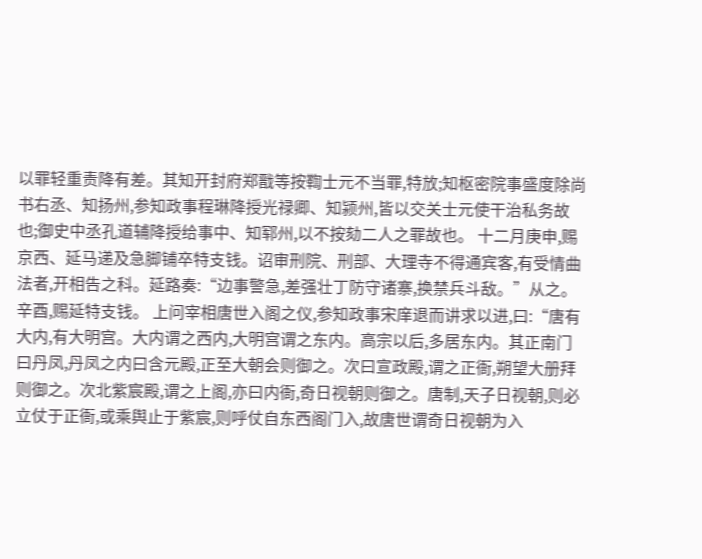以罪轻重责降有差。其知开封府郑戬等按鞫士元不当罪,特放;知枢密院事盛度除尚书右丞、知扬州,参知政事程琳降授光禄卿、知颍州,皆以交关士元使干治私务故也;御史中丞孔道辅降授给事中、知郓州,以不按劾二人之罪故也。 十二月庚申,赐京西、延马递及急脚铺卒特支钱。诏审刑院、刑部、大理寺不得通宾客,有受情曲法者,开相告之科。延路奏:“边事警急,差强壮丁防守诸寨,换禁兵斗敌。”从之。辛酉,赐延特支钱。 上问宰相唐世入阁之仪,参知政事宋庠退而讲求以进,曰:“唐有大内,有大明宫。大内谓之西内,大明宫谓之东内。高宗以后,多居东内。其正南门曰丹凤,丹凤之内曰含元殿,正至大朝会则御之。次曰宣政殿,谓之正衙,朔望大册拜则御之。次北紫宸殿,谓之上阁,亦曰内衙,奇日视朝则御之。唐制,天子日视朝,则必立仗于正衙,或乘舆止于紫宸,则呼仗自东西阁门入,故唐世谓奇日视朝为入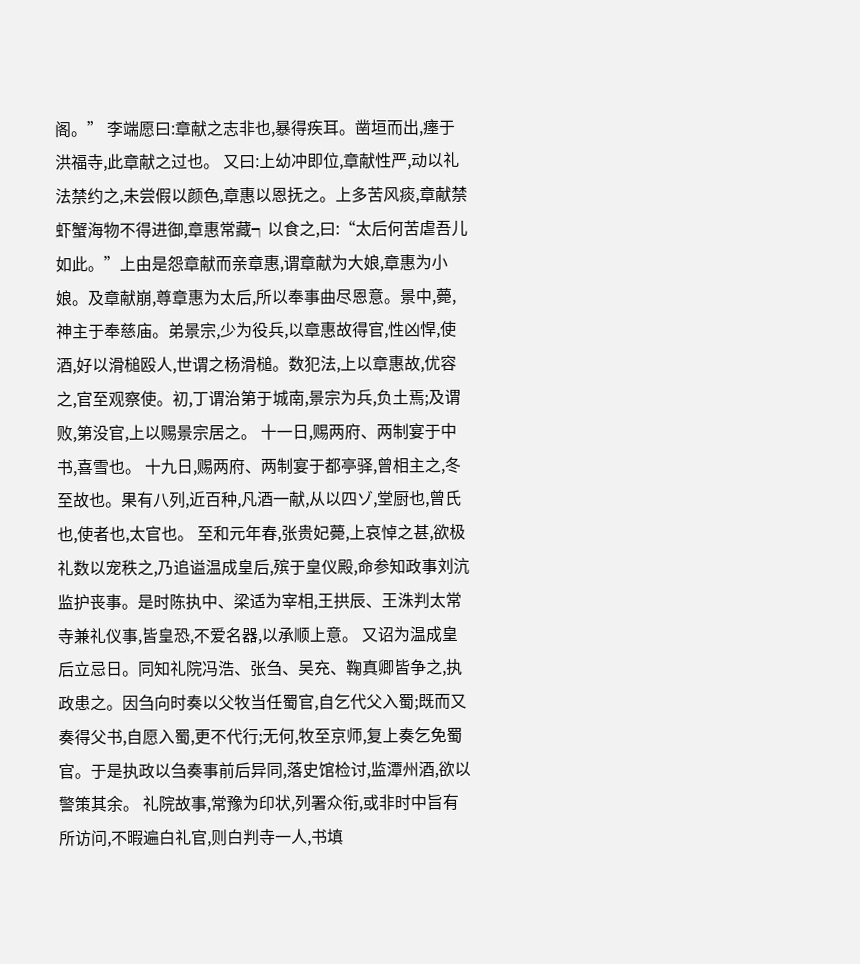阁。” 李端愿曰:章献之志非也,暴得疾耳。凿垣而出,瘗于洪福寺,此章献之过也。 又曰:上幼冲即位,章献性严,动以礼法禁约之,未尝假以颜色,章惠以恩抚之。上多苦风痰,章献禁虾蟹海物不得进御,章惠常藏┑以食之,曰:“太后何苦虐吾儿如此。”上由是怨章献而亲章惠,谓章献为大娘,章惠为小娘。及章献崩,尊章惠为太后,所以奉事曲尽恩意。景中,薨,神主于奉慈庙。弟景宗,少为役兵,以章惠故得官,性凶悍,使酒,好以滑槌殴人,世谓之杨滑槌。数犯法,上以章惠故,优容之,官至观察使。初,丁谓治第于城南,景宗为兵,负土焉;及谓败,第没官,上以赐景宗居之。 十一日,赐两府、两制宴于中书,喜雪也。 十九日,赐两府、两制宴于都亭驿,曾相主之,冬至故也。果有八列,近百种,凡酒一献,从以四ゾ,堂厨也,曾氏也,使者也,太官也。 至和元年春,张贵妃薨,上哀悼之甚,欲极礼数以宠秩之,乃追谥温成皇后,殡于皇仪殿,命参知政事刘沆监护丧事。是时陈执中、梁适为宰相,王拱辰、王洙判太常寺兼礼仪事,皆皇恐,不爱名器,以承顺上意。 又诏为温成皇后立忌日。同知礼院冯浩、张刍、吴充、鞠真卿皆争之,执政患之。因刍向时奏以父牧当任蜀官,自乞代父入蜀;既而又奏得父书,自愿入蜀,更不代行;无何,牧至京师,复上奏乞免蜀官。于是执政以刍奏事前后异同,落史馆检讨,监潭州酒,欲以警策其余。 礼院故事,常豫为印状,列署众衔,或非时中旨有所访问,不暇遍白礼官,则白判寺一人,书填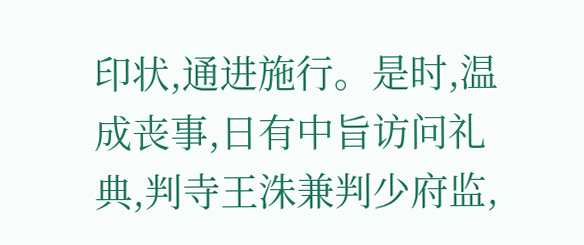印状,通进施行。是时,温成丧事,日有中旨访问礼典,判寺王洙兼判少府监,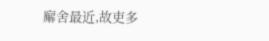廨舍最近,故吏多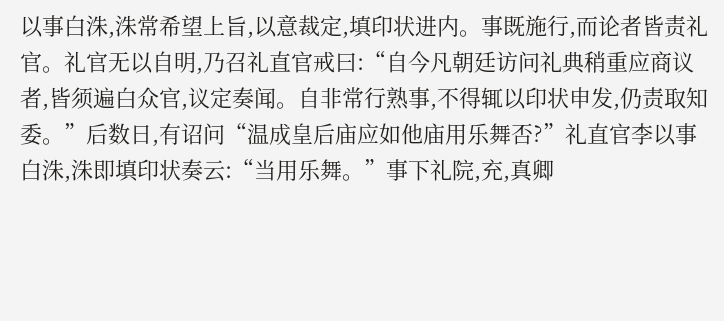以事白洙,洙常希望上旨,以意裁定,填印状进内。事既施行,而论者皆责礼官。礼官无以自明,乃召礼直官戒曰:“自今凡朝廷访问礼典稍重应商议者,皆须遍白众官,议定奏闻。自非常行熟事,不得辄以印状申发,仍责取知委。”后数日,有诏问“温成皇后庙应如他庙用乐舞否?”礼直官李以事白洙,洙即填印状奏云:“当用乐舞。”事下礼院,充,真卿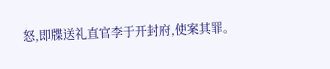怒,即牒送礼直官李于开封府,使案其罪。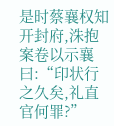是时蔡襄权知开封府,洙抱案卷以示襄曰:“印状行之久矣,礼直官何罪?”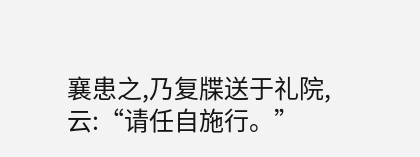襄患之,乃复牒送于礼院,云:“请任自施行。”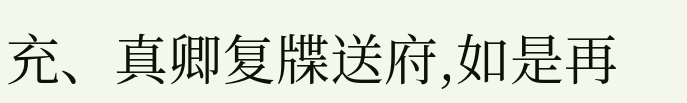充、真卿复牒送府,如是再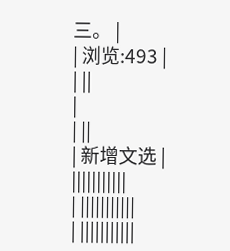三。 |
| 浏览:493 |
| ||
|
| ||
| 新增文选 | |||||||||||
| |||||||||||
| |||||||||||